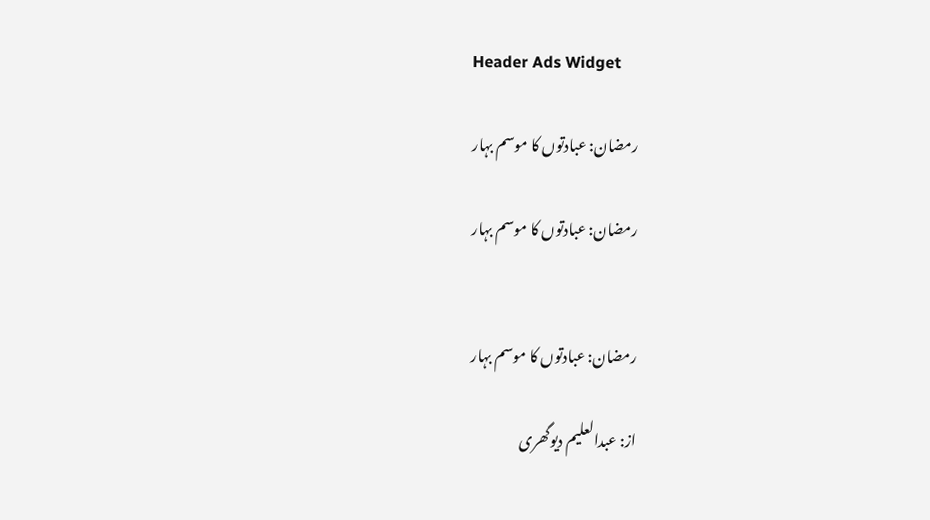Header Ads Widget

رمضان: عبادتوں کا موسم بہار

رمضان: عبادتوں کا موسم بہار


رمضان: عبادتوں کا موسم بہار

از: عبدالعلیم دیوگھری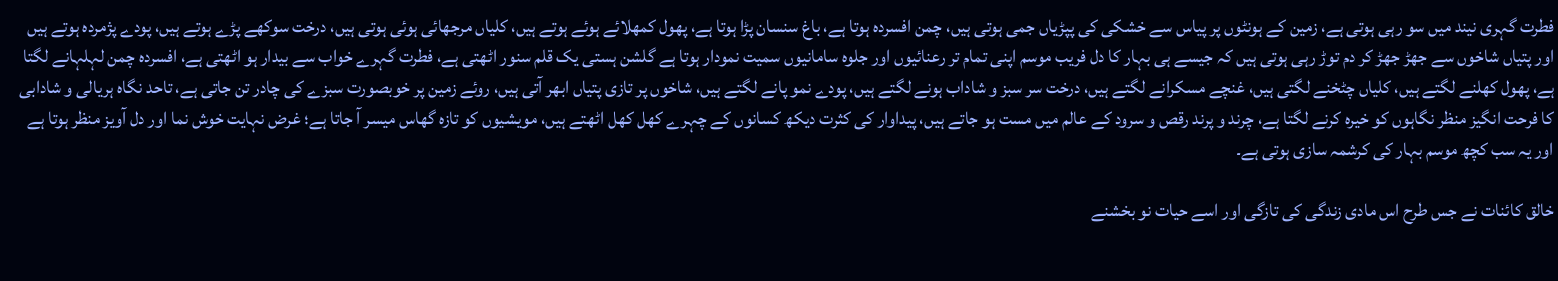فطرت گہری نیند میں سو رہی ہوتی ہے، زمین کے ہونٹوں پر پیاس سے خشکی کی پپڑیاں جمی ہوتی ہیں، چمن افسردہ ہوتا ہے، باغ سنسان پڑا ہوتا ہے، پھول کمھلائے ہوئے ہوتے ہیں، کلیاں مرجھائی ہوئی ہوتی ہیں، درخت سوکھے پڑے ہوتے ہیں، پودے پژمردہ ہوتے ہیں اور پتیاں شاخوں سے جھڑ جھڑ کر دم توڑ رہی ہوتی ہیں کہ جیسے ہی بہار کا دل فریب موسم اپنی تمام تر رعنائیوں اور جلوہ سامانیوں سمیت نمودار ہوتا ہے گلشن ہستی یک قلم سنور اٹھتی ہے، فطرت گہرے خواب سے بیدار ہو اٹھتی ہے، افسردہ چمن لہلہانے لگتا ہے، پھول کھلنے لگتے ہیں، کلیاں چٹخنے لگتی ہیں، غنچے مسکرانے لگتے ہیں، درخت سر سبز و شاداب ہونے لگتے ہیں، پودے نمو پانے لگتے ہیں، شاخوں پر تازی پتیاں ابھر آتی ہیں، روئے زمین پر خوبصورت سبزے کی چادر تن جاتی ہے، تاحد نگاہ ہریالی و شادابی کا فرحت انگیز منظر نگاہوں کو خیرہ کرنے لگتا ہے، چرند و پرند رقص و سرود کے عالم میں مست ہو جاتے ہیں، پیداوار کی کثرت دیکھ کسانوں کے چہرے کھل کھل اٹھتے ہیں، مویشیوں کو تازہ گھاس میسر آ جاتا ہے؛ غرض نہایت خوش نما اور دل آویز منظر ہوتا ہے اور یہ سب کچھ موسم بہار کی کرشمہ سازی ہوتی ہے۔

خالق کائنات نے جس طرح اس مادی زندگی کی تازگی اور اسے حیات نو بخشنے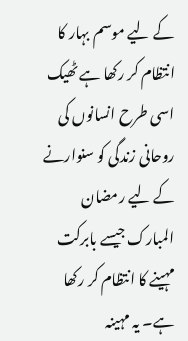کے لیے موسم بہار کا انتظام کر رکھا ہے ٹھیک اسی طرح انسانوں کی روحانی زندگی کو سنوارنے کے لیے رمضان المبارک جیسے بابرکت مہینے کا انتظام کر رکھا ہے۔ یہ مہینہ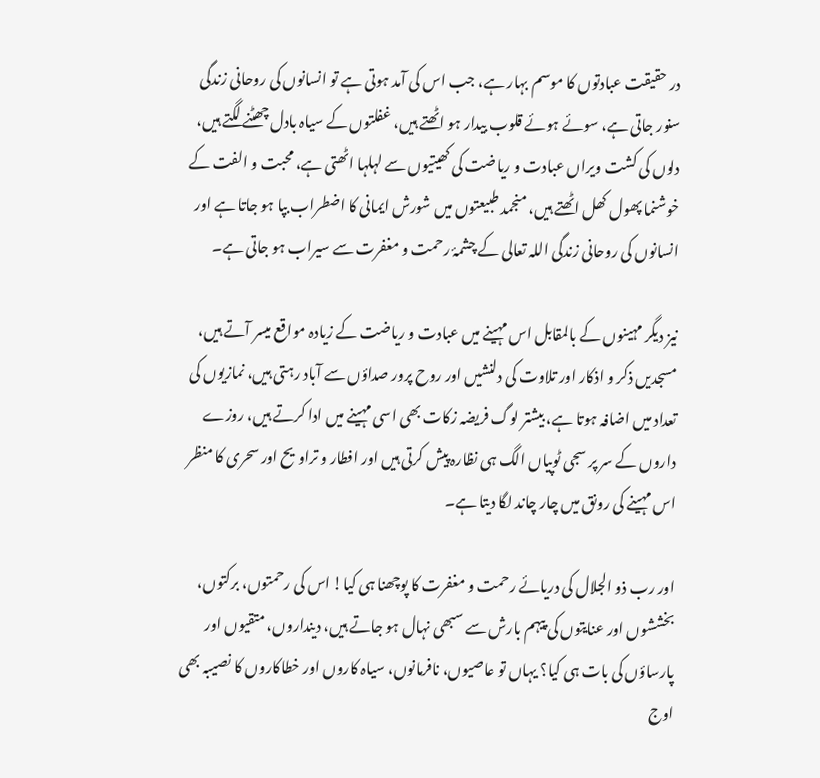در حقیقت عبادتوں کا موسم بہار ہے، جب اس کی آمد ہوتی ہے تو انسانوں کی روحانی زندگی سنور جاتی ہے، سوئے ہوئے قلوب بیدار ہو اٹھتے ہیں، غفلتوں کے سیاہ بادل چھٹنے لگتے ہیں، دلوں کی کشت ویراں عبادت و ریاضت کی کھیتیوں سے لہلہا اٹھتی ہے، محبت و الفت کے خوشنما پھول کھل اٹھتے ہیں، منجمد طبیعتوں میں شورش ایمانی کا اضطراب بپا ہو جاتا ہے اور انسانوں کی روحانی زندگی اللہ تعالی کے چشمۂ رحمت و مغفرت سے سیراب ہو جاتی ہے۔

نیز دیگر مہینوں کے بالمقابل اس مہینے میں عبادت و ریاضت کے زیادہ مواقع میسر آتے ہیں، مسجدیں ذکر و اذکار اور تلاوت کی دلنشیں اور روح پرور صداؤں سے آباد رہتی ہیں، نمازیوں کی تعداد میں اضافہ ہوتا ہے، بیشتر لوگ فریضہ زکات بھی اسی مہینے میں ادا کرتے ہیں، روزے داروں کے سر پر سجی ٹوپیاں الگ ہی نظارہ پیش کرتی ہیں اور افطار و تراویح اور سحری کا منظر اس مہینے کی رونق میں چار چاند لگا دیتا ہے۔

اور رب ذو الجلال کی دریائے رحمت و مغفرت کا پوچھنا ہی کیا! اس کی رحمتوں، برکتوں، بخششوں اور عنایتوں کی پیہم بارش سے سبھی نہال ہو جاتے ہیں، دینداروں، متقیوں اور پارساؤں کی بات ہی کیا؟ یہاں تو عاصیوں، نافرمانوں، سیاہ کاروں اور خطاکاروں کا نصیبہ بھی اوج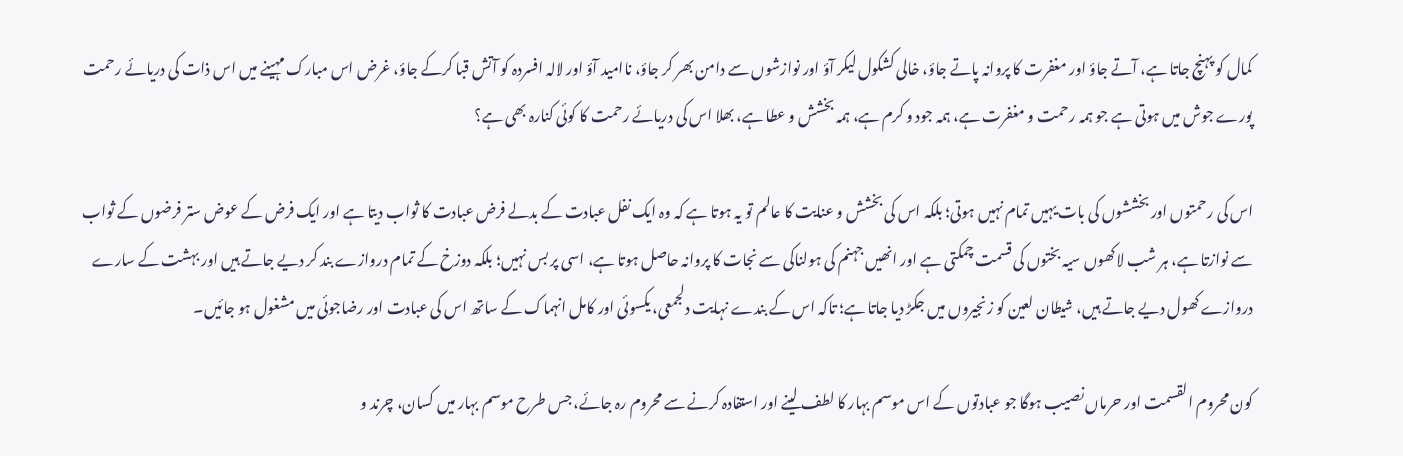کمال کو پہنچ جاتا ہے، آتے جاؤ اور مغفرت کا پروانہ پاتے جاؤ، خالی کشکول لیکر آؤ اور نوازشوں سے دامن بھر کر جاؤ، ناامید آؤ اور لالہ افسردہ کو آتش قبا کرکے جاؤ، غرض اس مبارک مہینے میں اس ذات کی دریائے رحمت پورے جوش میں ہوتی ہے جو ہمہ رحمت و مغفرت ہے، ہمہ جود و کرم ہے، ہمہ بخشش و عطا ہے، بھلا اس کی دریائے رحمت کا کوئی کنارہ بھی ہے؟

اس کی رحمتوں اور بخششوں کی بات یہیں تمام نہیں ہوتی؛ بلکہ اس کی بخشش و عنایت کا عالم تو یہ ہوتا ہے کہ وہ ایک نفل عبادت کے بدلے فرض عبادت کا ثواب دیتا ہے اور ایک فرض کے عوض ستر فرضوں کے ثواب سے نوازتا ہے، ہر شب لاکھوں سیہ بختوں کی قسمت چمکتی ہے اور انھیں جہنم کی ہولناکی سے نجات کا پروانہ حاصل ہوتا ہے، اسی پر بس نہیں؛ بلکہ دوزخ کے تمام دروازے بند کر دیے جاتے ہیں اور بہشت کے سارے دروازے کھول دیے جاتے ہیں، شیطان لعین کو زنجیروں میں جکڑ دیا جاتا ہے؛ تاکہ اس کے بندے نہایت دلجمعی، یکسوئی اور کامل انہماک کے ساتھ اس کی عبادت اور رضاجوئی میں مشغول ہو جائیں۔

کون محروم القسمت اور حرماں نصیب ہوگا جو عبادتوں کے اس موسم بہار کا لطف لینے اور استفادہ کرنے سے محروم رہ جائے، جس طرح موسم بہار میں کسان، چرند و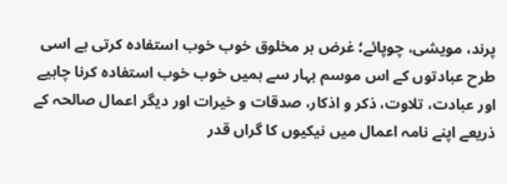پرند، مویشی، چوپائے؛ غرض ہر مخلوق خوب خوب استفادہ کرتی ہے اسی طرح عبادتوں کے اس موسم بہار سے ہمیں خوب خوب استفادہ کرنا چاہیے اور عبادت، تلاوت، ذکر و اذکار، صدقات و خیرات اور دیگر اعمال صالحہ کے ذریعے اپنے نامہ اعمال میں نیکیوں کا گراں قدر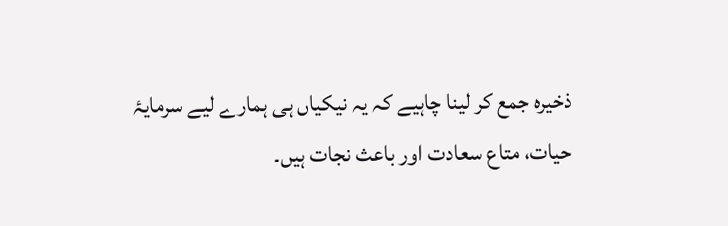ذخیرہ جمع کر لینا چاہیے کہ یہ نیکیاں ہی ہمارے لیے سرمایۂ حیات، متاع سعادت اور باعث نجات ہیں۔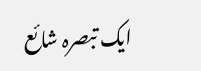ایک تبصرہ شائع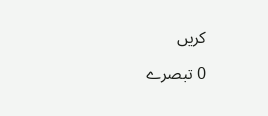کریں

0 تبصرے